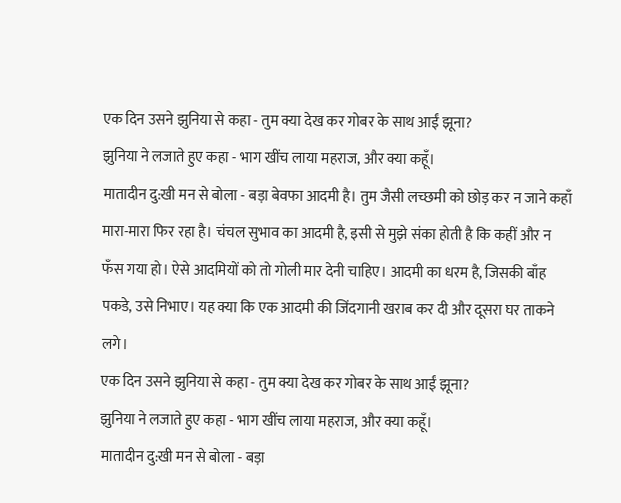एक दिन उसने झुनिया से कहा - तुम क्या देख कर गोबर के साथ आईं झूना?
झुनिया ने लजाते हुए कहा - भाग खींच लाया महराज, और क्या कहूँ।
मातादीन दु:खी मन से बोला - बड़ा बेवफा आदमी है। तुम जैसी लच्छमी को छोड़ कर न जाने कहाँ मारा-मारा फिर रहा है। चंचल सुभाव का आदमी है, इसी से मुझे संका होती है कि कहीं और न फँस गया हो। ऐसे आदमियों को तो गोली मार देनी चाहिए। आदमी का धरम है, जिसकी बाँह पकडे, उसे निभाए। यह क्या कि एक आदमी की जिंदगानी खराब कर दी और दूसरा घर ताकने लगे।
एक दिन उसने झुनिया से कहा - तुम क्या देख कर गोबर के साथ आईं झूना?
झुनिया ने लजाते हुए कहा - भाग खींच लाया महराज, और क्या कहूँ।
मातादीन दु:खी मन से बोला - बड़ा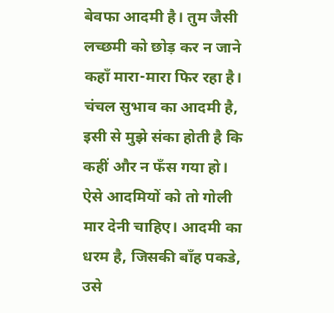बेवफा आदमी है। तुम जैसी लच्छमी को छोड़ कर न जाने कहाँ मारा-मारा फिर रहा है। चंचल सुभाव का आदमी है, इसी से मुझे संका होती है कि कहीं और न फँस गया हो। ऐसे आदमियों को तो गोली मार देनी चाहिए। आदमी का धरम है, जिसकी बाँह पकडे, उसे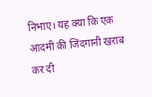निभाए। यह क्या कि एक आदमी की जिंदगानी खराब कर दी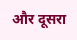और दूसरा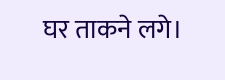घर ताकने लगे।